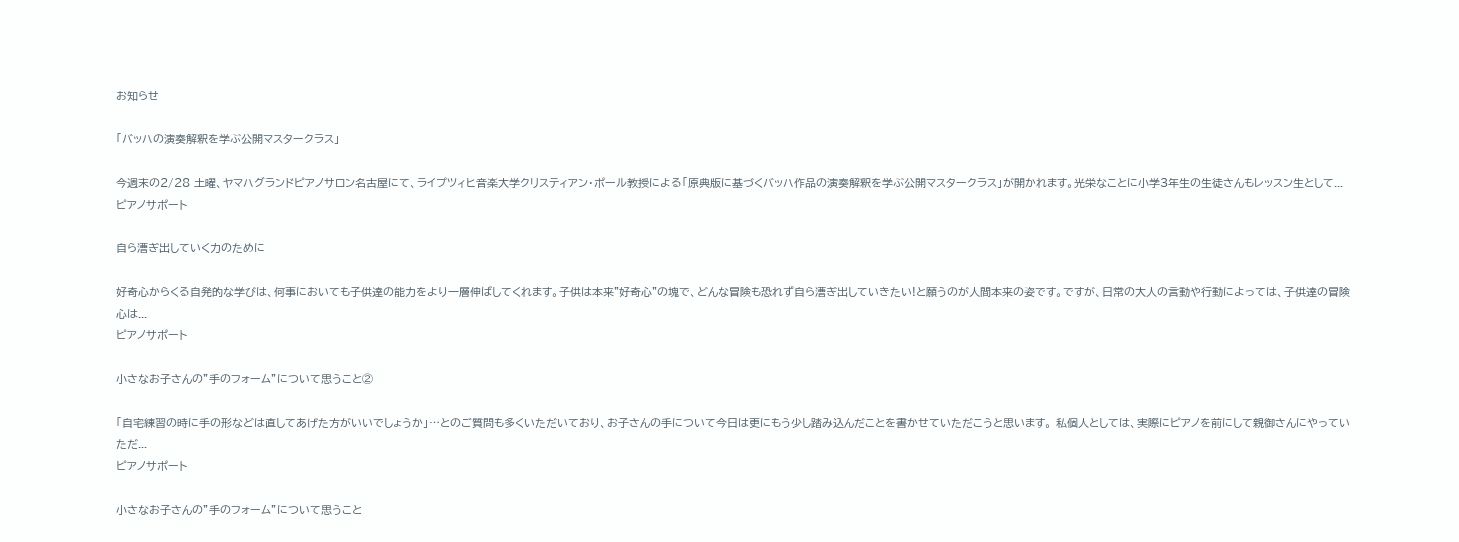お知らせ

「バッハの演奏解釈を学ぶ公開マスタークラス」

今週末の2/28 土曜、ヤマハグランドピアノサロン名古屋にて、ライプツィヒ音楽大学クリスティアン・ポール教授による「原典版に基づくバッハ作品の演奏解釈を学ぶ公開マスタークラス」が開かれます。光栄なことに小学3年生の生徒さんもレッスン生として...
ピアノサポート

自ら漕ぎ出していく力のために

好奇心からくる自発的な学びは、何事においても子供達の能力をより一層伸ばしてくれます。子供は本来"好奇心"の塊で、どんな冒険も恐れず自ら漕ぎ出していきたい!と願うのが人間本来の姿です。ですが、日常の大人の言動や行動によっては、子供達の冒険心は...
ピアノサポート

小さなお子さんの”手のフォーム”について思うこと②

「自宅練習の時に手の形などは直してあげた方がいいでしょうか」…とのご質問も多くいただいており、お子さんの手について今日は更にもう少し踏み込んだことを書かせていただこうと思います。 私個人としては、実際にピアノを前にして親御さんにやっていただ...
ピアノサポート

小さなお子さんの”手のフォーム”について思うこと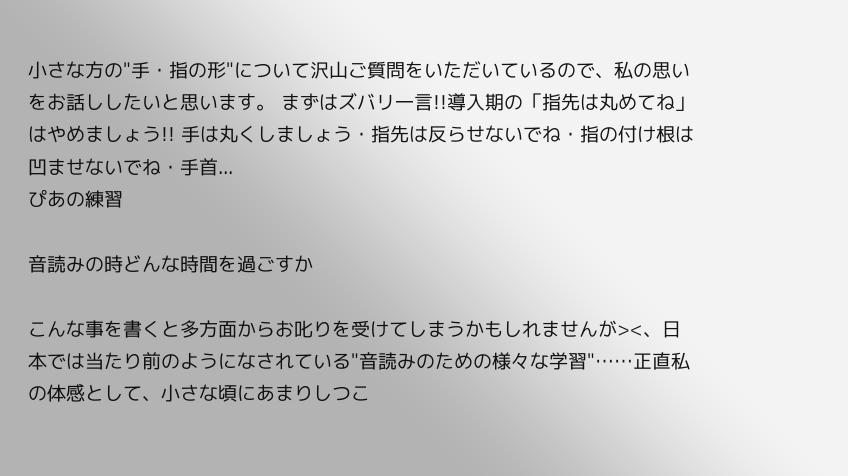小さな方の"手・指の形"について沢山ご質問をいただいているので、私の思いをお話ししたいと思います。 まずはズバリ一言!!導入期の「指先は丸めてね」はやめましょう!! 手は丸くしましょう・指先は反らせないでね・指の付け根は凹ませないでね・手首...
ぴあの練習

音読みの時どんな時間を過ごすか

こんな事を書くと多方面からお叱りを受けてしまうかもしれませんが><、日本では当たり前のようになされている"音読みのための様々な学習"……正直私の体感として、小さな頃にあまりしつこ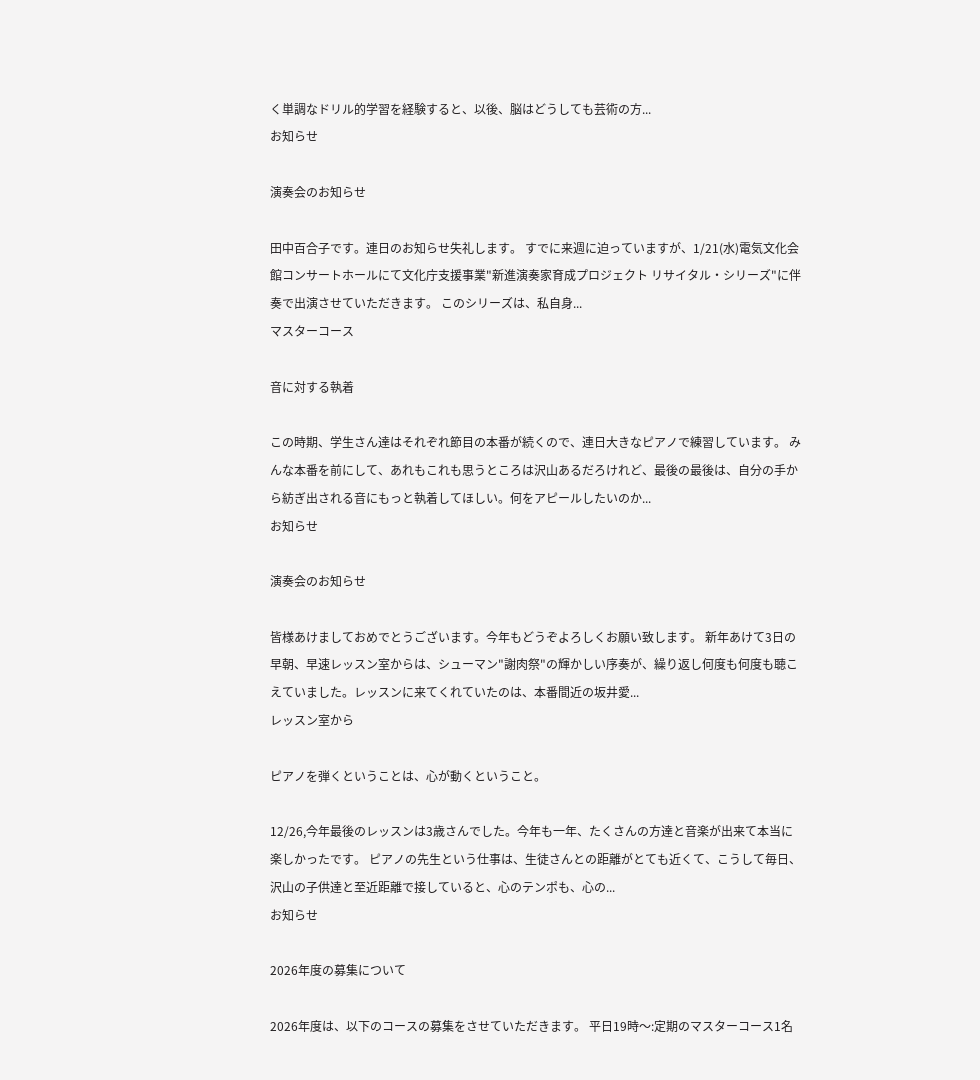く単調なドリル的学習を経験すると、以後、脳はどうしても芸術の方...
お知らせ

演奏会のお知らせ

田中百合子です。連日のお知らせ失礼します。 すでに来週に迫っていますが、1/21(水)電気文化会館コンサートホールにて文化庁支援事業"新進演奏家育成プロジェクト リサイタル・シリーズ"に伴奏で出演させていただきます。 このシリーズは、私自身...
マスターコース

音に対する執着

この時期、学生さん達はそれぞれ節目の本番が続くので、連日大きなピアノで練習しています。 みんな本番を前にして、あれもこれも思うところは沢山あるだろけれど、最後の最後は、自分の手から紡ぎ出される音にもっと執着してほしい。何をアピールしたいのか...
お知らせ

演奏会のお知らせ

皆様あけましておめでとうございます。今年もどうぞよろしくお願い致します。 新年あけて3日の早朝、早速レッスン室からは、シューマン"謝肉祭"の輝かしい序奏が、繰り返し何度も何度も聴こえていました。レッスンに来てくれていたのは、本番間近の坂井愛...
レッスン室から

ピアノを弾くということは、心が動くということ。

12/26,今年最後のレッスンは3歳さんでした。今年も一年、たくさんの方達と音楽が出来て本当に楽しかったです。 ピアノの先生という仕事は、生徒さんとの距離がとても近くて、こうして毎日、沢山の子供達と至近距離で接していると、心のテンポも、心の...
お知らせ

2026年度の募集について

2026年度は、以下のコースの募集をさせていただきます。 平日19時〜:定期のマスターコース1名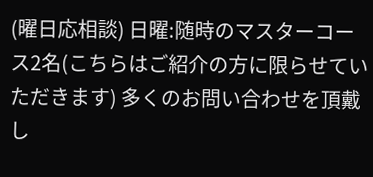(曜日応相談) 日曜:随時のマスターコース2名(こちらはご紹介の方に限らせていただきます) 多くのお問い合わせを頂戴し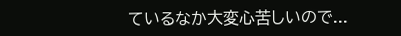ているなか大変心苦しいので...